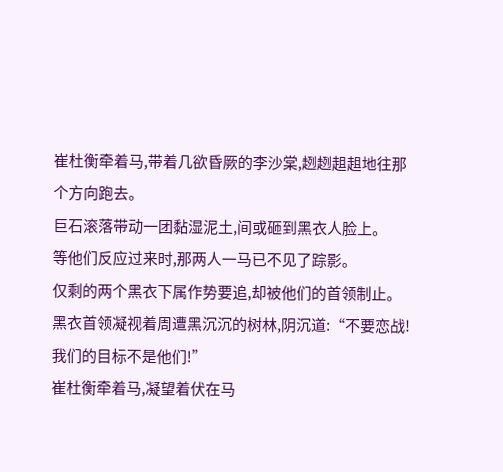崔杜衡牵着马,带着几欲昏厥的李沙棠,趔趔趄趄地往那个方向跑去。
巨石滚落带动一团黏湿泥土,间或砸到黑衣人脸上。
等他们反应过来时,那两人一马已不见了踪影。
仅剩的两个黑衣下属作势要追,却被他们的首领制止。
黑衣首领凝视着周遭黑沉沉的树林,阴沉道:“不要恋战!我们的目标不是他们!”
崔杜衡牵着马,凝望着伏在马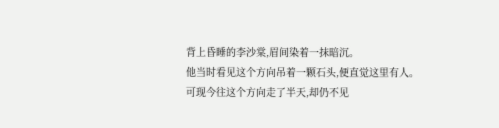背上昏睡的李沙棠,眉间染着一抹暗沉。
他当时看见这个方向吊着一颗石头,便直觉这里有人。
可现今往这个方向走了半天,却仍不见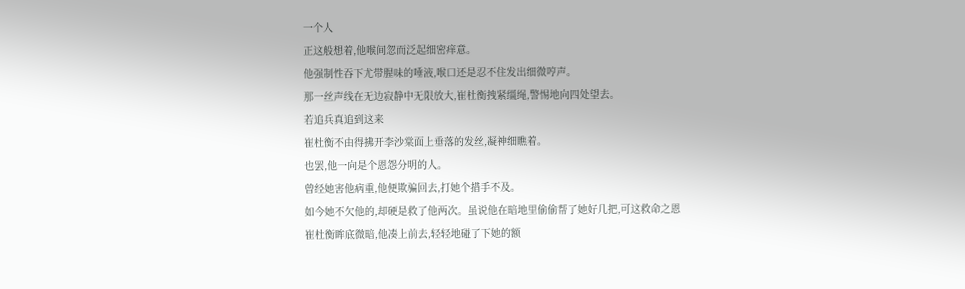一个人
正这般想着,他喉间忽而泛起细密痒意。
他强制性吞下尤带腥味的唾液,喉口还是忍不住发出细微哼声。
那一丝声线在无边寂静中无限放大,崔杜衡拽紧缰绳,警惕地向四处望去。
若追兵真追到这来
崔杜衡不由得拂开李沙棠面上垂落的发丝,凝神细瞧着。
也罢,他一向是个恩怨分明的人。
曾经她害他病重,他便欺骗回去,打她个措手不及。
如今她不欠他的,却硬是救了他两次。虽说他在暗地里偷偷帮了她好几把,可这救命之恩
崔杜衡眸底微暗,他凑上前去,轻轻地碰了下她的额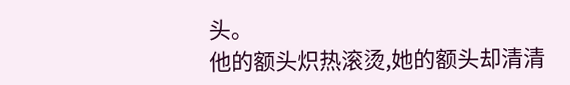头。
他的额头炽热滚烫,她的额头却清清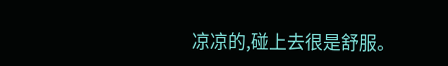凉凉的,碰上去很是舒服。